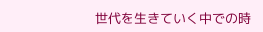世代を生きていく中での時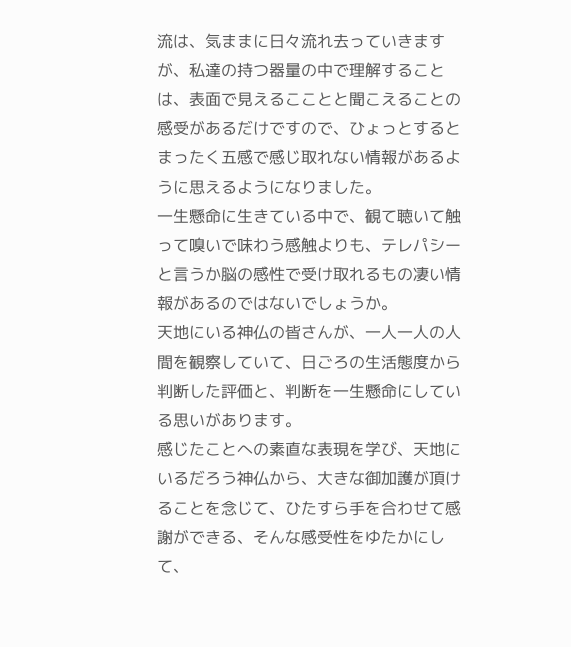流は、気ままに日々流れ去っていきますが、私達の持つ器量の中で理解することは、表面で見えるこことと聞こえることの感受があるだけですので、ひょっとするとまったく五感で感じ取れない情報があるように思えるようになりました。
一生懸命に生きている中で、観て聴いて触って嗅いで味わう感触よりも、テレパシーと言うか脳の感性で受け取れるもの凄い情報があるのではないでしょうか。
天地にいる神仏の皆さんが、一人一人の人間を観察していて、日ごろの生活態度から判断した評価と、判断を一生懸命にしている思いがあります。
感じたことへの素直な表現を学び、天地にいるだろう神仏から、大きな御加護が頂けることを念じて、ひたすら手を合わせて感謝ができる、そんな感受性をゆたかにして、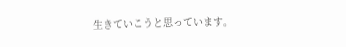生きていこうと思っています。